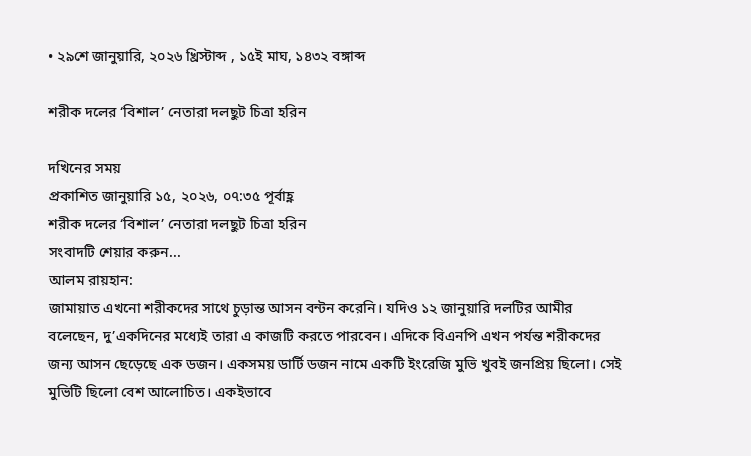• ২৯শে জানুয়ারি, ২০২৬ খ্রিস্টাব্দ , ১৫ই মাঘ, ১৪৩২ বঙ্গাব্দ

শরীক দলের ‘বিশাল’ নেতারা দলছুট চিত্রা হরিন

দখিনের সময়
প্রকাশিত জানুয়ারি ১৫, ২০২৬, ০৭:৩৫ পূর্বাহ্ণ
শরীক দলের ‘বিশাল’ নেতারা দলছুট চিত্রা হরিন
সংবাদটি শেয়ার করুন...
আলম রায়হান:
জামায়াত এখনো শরীকদের সাথে চুড়ান্ত আসন বন্টন করেনি। যদিও ১২ জানুয়ারি দলটির আমীর বলেছেন, দু’একদিনের মধ্যেই তারা এ কাজটি করতে পারবেন। এদিকে বিএনপি এখন পর্যন্ত শরীকদের জন্য আসন ছেড়েছে এক ডজন। একসময় ডার্টি ডজন নামে একটি ইংরেজি মুভি খুবই জনপ্রিয় ছিলো। সেই মুভিটি ছিলো বেশ আলোচিত। একইভাবে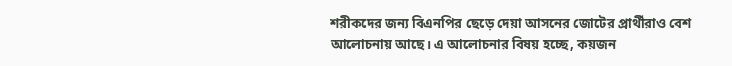শরীকদের জন্য বিএনপির ছেড়ে দেয়া আসনের জোটের প্রার্থীরাও বেশ আলোচনায় আছে। এ আলোচনার বিষয় হচ্ছে, কয়জন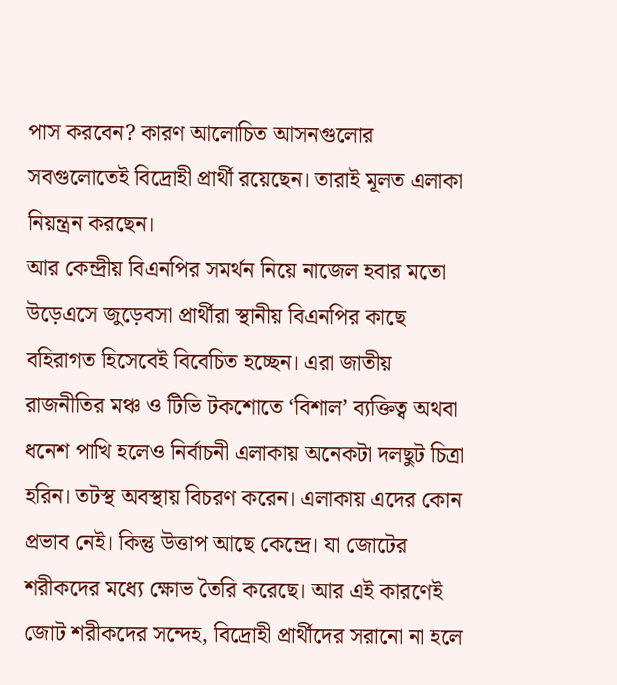পাস করবেন? কারণ আলোচিত আসনগুলোর সবগুলোতেই বিদ্রোহী প্রার্থী রয়েছেন। তারাই মূলত এলাকা নিয়ন্ত্রন করছেন।
আর কেন্দ্রীয় বিএনপির সমর্থন নিয়ে নাজেল হবার মতো উড়েএসে জুড়েবসা প্রার্থীরা স্থানীয় বিএনপির কাছে বহিরাগত হিসেবেই বিবেচিত হচ্ছেন। এরা জাতীয় রাজনীতির মঞ্চ ও টিভি টকশোতে ‘বিশাল’ ব্যক্তিত্ব অথবা ধনেশ পাখি হলেও নির্বাচনী এলাকায় অনেকটা দলছুট চিত্রা হরিন। তটস্থ অবস্থায় বিচরণ করেন। এলাকায় এদের কোন প্রভাব নেই। কিন্তু উত্তাপ আছে কেন্দ্রে। যা জোটের শরীকদের মধ্যে ক্ষোভ তৈরি করেছে। আর এই কারণেই জোট শরীকদের সন্দেহ, বিদ্রোহী প্রার্থীদের সরানো না হলে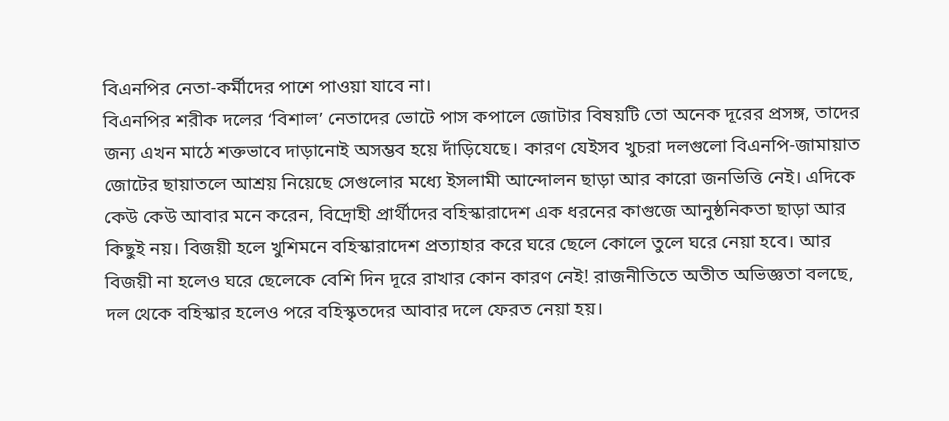বিএনপির নেতা-কর্মীদের পাশে পাওয়া যাবে না।
বিএনপির শরীক দলের ‘বিশাল’ নেতাদের ভোটে পাস কপালে জোটার বিষয়টি তো অনেক দূরের প্রসঙ্গ, তাদের জন্য এখন মাঠে শক্তভাবে দাড়ানোই অসম্ভব হয়ে দাঁড়িযেছে। কারণ যেইসব খুচরা দলগুলো বিএনপি-জামায়াত জোটের ছায়াতলে আশ্রয় নিয়েছে সেগুলোর মধ্যে ইসলামী আন্দোলন ছাড়া আর কারো জনভিত্তি নেই। এদিকে কেউ কেউ আবার মনে করেন, বিদ্রোহী প্রার্থীদের বহিস্কারাদেশ এক ধরনের কাগুজে আনুষ্ঠনিকতা ছাড়া আর কিছুই নয়। বিজয়ী হলে খুশিমনে বহিস্কারাদেশ প্রত্যাহার করে ঘরে ছেলে কোলে তুলে ঘরে নেয়া হবে। আর বিজয়ী না হলেও ঘরে ছেলেকে বেশি দিন দূরে রাখার কোন কারণ নেই! রাজনীতিতে অতীত অভিজ্ঞতা বলছে, দল থেকে বহিস্কার হলেও পরে বহিস্কৃতদের আবার দলে ফেরত নেয়া হয়।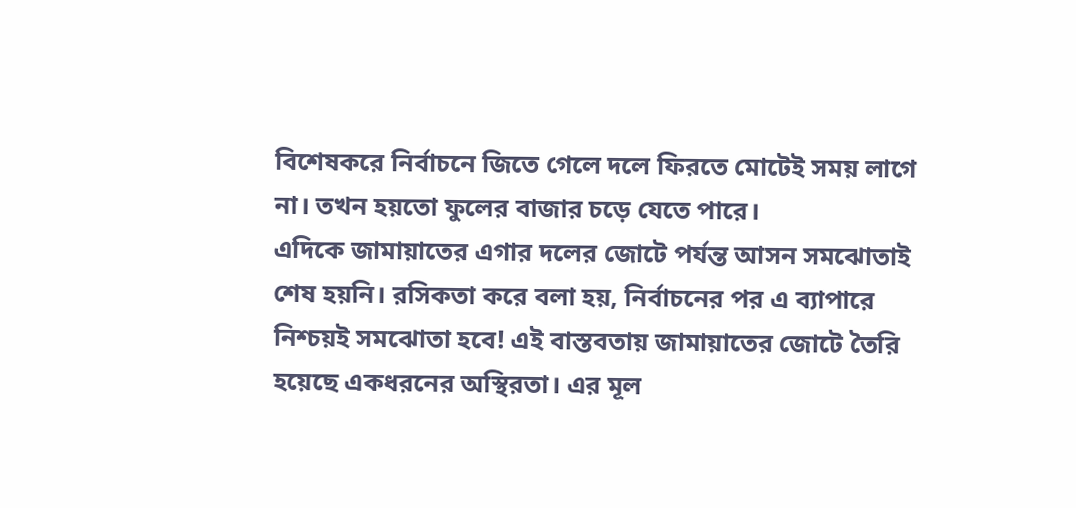বিশেষকরে নির্বাচনে জিতে গেলে দলে ফিরতে মোটেই সময় লাগে না। তখন হয়তো ফুলের বাজার চড়ে যেতে পারে।
এদিকে জামায়াতের এগার দলের জোটে পর্যন্ত আসন সমঝোতাই শেষ হয়নি। রসিকতা করে বলা হয়, নির্বাচনের পর এ ব্যাপারে নিশ্চয়ই সমঝোতা হবে! এই বাস্তবতায় জামায়াতের জোটে তৈরি হয়েছে একধরনের অস্থিরতা। এর মূল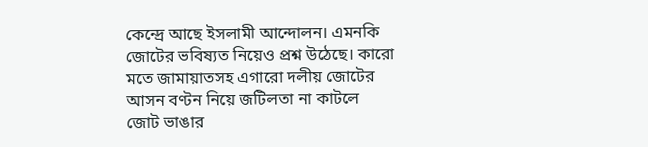কেন্দ্রে আছে ইসলামী আন্দোলন। এমনকি জোটের ভবিষ্যত নিয়েও প্রশ্ন উঠেছে। কারো মতে জামায়াতসহ এগারো দলীয় জোটের আসন বণ্টন নিয়ে জটিলতা না কাটলে জোট ভাঙার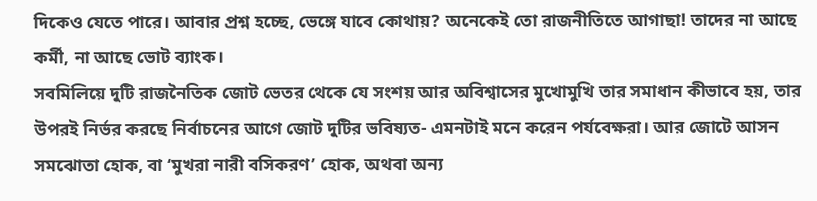দিকেও যেতে পারে। আবার প্রশ্ন হচ্ছে, ভেঙ্গে যাবে কোথায়? অনেকেই তো রাজনীতিতে আগাছা! তাদের না আছে কর্মী, না আছে ভোট ব্যাংক।
সবমিলিয়ে দুটি রাজনৈতিক জোট ভেতর থেকে যে সংশয় আর অবিশ্বাসের মুখোমুখি তার সমাধান কীভাবে হয়, তার উপরই নির্ভর করছে নির্বাচনের আগে জোট দুটির ভবিষ্যত- এমনটাই মনে করেন পর্যবেক্ষরা। আর জোটে আসন সমঝোতা হোক, বা ‘মুখরা নারী বসিকরণ’ হোক, অথবা অন্য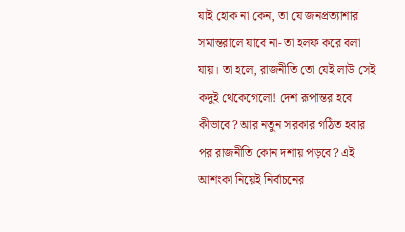যাই হোক না কেন, তা যে জনপ্রত্যাশার সমান্তরালে যাবে না- তা হলফ করে বলা যায়। তা হলে, রাজনীতি তো যেই লাউ সেই কদুই থেকেগেলো! দেশ রূপান্তর হবে কীভাবে? আর নতুন সরকার গঠিত হবার পর রাজনীতি কোন দশায় পড়বে? এই আশংকা নিয়েই নির্বাচনের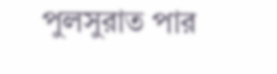পুলসুরাত পার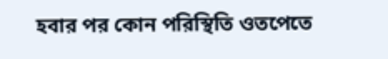হবার পর কোন পরিস্থিতি ওতপেতে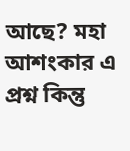আছে? মহা আশংকার এ প্রশ্ন কিন্তু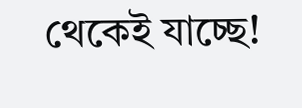থেকেই যাচ্ছে!